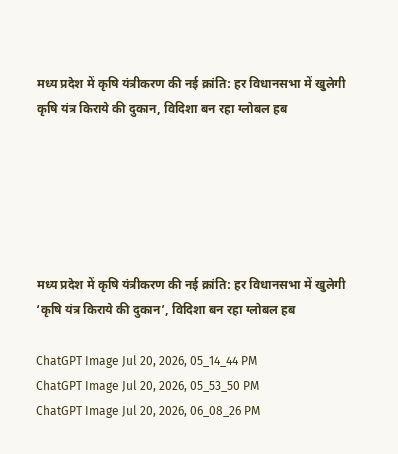मध्य प्रदेश में कृषि यंत्रीकरण की नई क्रांति: हर विधानसभा में खुलेगी कृषि यंत्र किराये की दुकान, विदिशा बन रहा ग्लोबल हब






मध्य प्रदेश में कृषि यंत्रीकरण की नई क्रांति: हर विधानसभा में खुलेगी ‘कृषि यंत्र किराये की दुकान’, विदिशा बन रहा ग्लोबल हब

ChatGPT Image Jul 20, 2026, 05_14_44 PM
ChatGPT Image Jul 20, 2026, 05_53_50 PM
ChatGPT Image Jul 20, 2026, 06_08_26 PM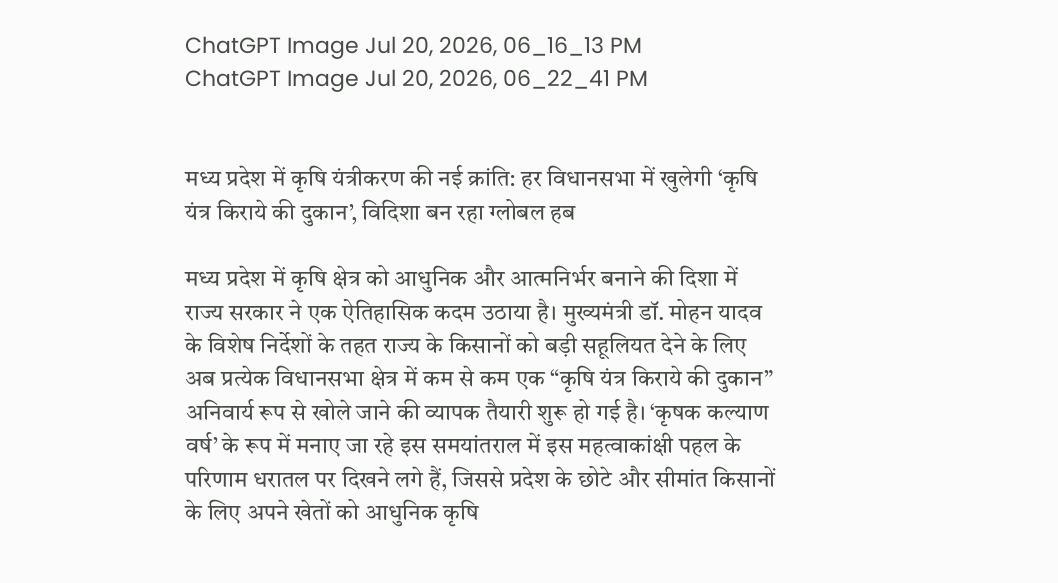ChatGPT Image Jul 20, 2026, 06_16_13 PM
ChatGPT Image Jul 20, 2026, 06_22_41 PM


मध्य प्रदेश में कृषि यंत्रीकरण की नई क्रांति: हर विधानसभा में खुलेगी ‘कृषि यंत्र किराये की दुकान’, विदिशा बन रहा ग्लोबल हब

मध्य प्रदेश में कृषि क्षेत्र को आधुनिक और आत्मनिर्भर बनाने की दिशा में राज्य सरकार ने एक ऐतिहासिक कदम उठाया है। मुख्यमंत्री डॉ. मोहन यादव के विशेष निर्देशों के तहत राज्य के किसानों को बड़ी सहूलियत देने के लिए अब प्रत्येक विधानसभा क्षेत्र में कम से कम एक “कृषि यंत्र किराये की दुकान” अनिवार्य रूप से खोले जाने की व्यापक तैयारी शुरू हो गई है। ‘कृषक कल्याण वर्ष’ के रूप में मनाए जा रहे इस समयांतराल में इस महत्वाकांक्षी पहल के परिणाम धरातल पर दिखने लगे हैं, जिससे प्रदेश के छोटे और सीमांत किसानों के लिए अपने खेतों को आधुनिक कृषि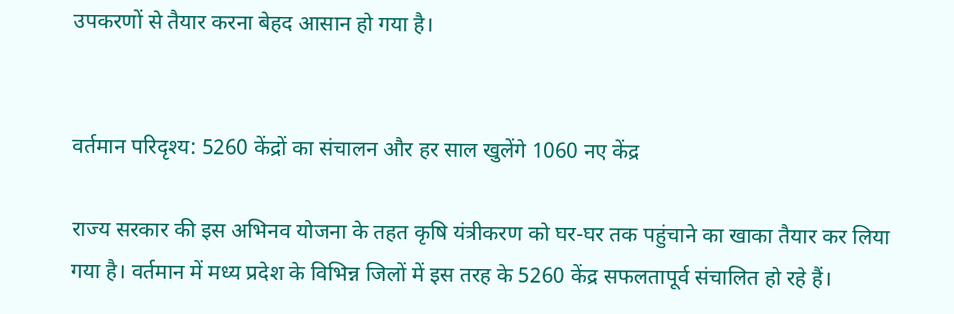उपकरणों से तैयार करना बेहद आसान हो गया है।


वर्तमान परिदृश्य: 5260 केंद्रों का संचालन और हर साल खुलेंगे 1060 नए केंद्र

राज्य सरकार की इस अभिनव योजना के तहत कृषि यंत्रीकरण को घर-घर तक पहुंचाने का खाका तैयार कर लिया गया है। वर्तमान में मध्य प्रदेश के विभिन्न जिलों में इस तरह के 5260 केंद्र सफलतापूर्व संचालित हो रहे हैं।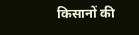किसानों की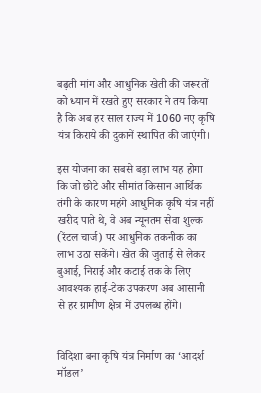बढ़ती मांग और आधुनिक खेती की जरूरतों को ध्यान में रखते हुए सरकार ने तय किया है कि अब हर साल राज्य में 1060 नए कृषि यंत्र किराये की दुकानें स्थापित की जाएंगी।

इस योजना का सबसे बड़ा लाभ यह होगा कि जो छोटे और सीमांत किसान आर्थिक तंगी के कारण महंगे आधुनिक कृषि यंत्र नहीं खरीद पाते थे, वे अब न्यूनतम सेवा शुल्क (रेंटल चार्ज) पर आधुनिक तकनीक का लाभ उठा सकेंगे। खेत की जुताई से लेकर बुआई, निराई और कटाई तक के लिए आवश्यक हाई-टेक उपकरण अब आसानी से हर ग्रामीण क्षेत्र में उपलब्ध होंगे।


विदिशा बना कृषि यंत्र निर्माण का ‘आदर्श मॉडल’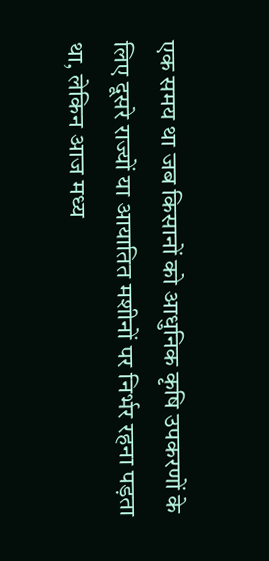एक समय था जब किसानों को आधुनिक कृषि उपकरणों के लिए दूसरे राज्यों या आयातित मशीनों पर निर्भर रहना पड़ता था, लेकिन आज मध्य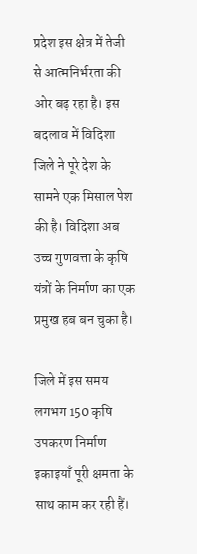प्रदेश इस क्षेत्र में तेजी से आत्मनिर्भरता की ओर बढ़ रहा है। इस बदलाव में विदिशा जिले ने पूरे देश के सामने एक मिसाल पेश की है। विदिशा अब उच्च गुणवत्ता के कृषि यंत्रों के निर्माण का एक प्रमुख हब बन चुका है।

जिले में इस समय लगभग 150 कृषि उपकरण निर्माण इकाइयाँ पूरी क्षमता के साथ काम कर रही हैं।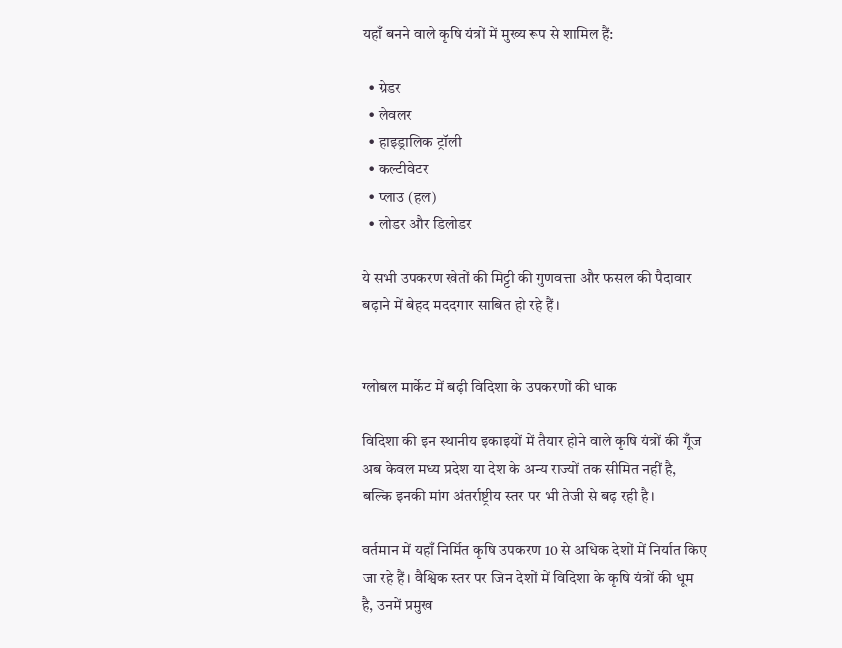यहाँ बनने वाले कृषि यंत्रों में मुख्य रूप से शामिल हैं:

  • ग्रेडर
  • लेवलर
  • हाइड्रालिक ट्रॉली
  • कल्टीवेटर
  • प्लाउ (हल)
  • लोडर और डिलोडर

ये सभी उपकरण खेतों की मिट्टी की गुणवत्ता और फसल की पैदावार बढ़ाने में बेहद मददगार साबित हो रहे हैं।


ग्लोबल मार्केट में बढ़ी विदिशा के उपकरणों की धाक

विदिशा की इन स्थानीय इकाइयों में तैयार होने वाले कृषि यंत्रों की गूँज अब केवल मध्य प्रदेश या देश के अन्य राज्यों तक सीमित नहीं है, बल्कि इनकी मांग अंतर्राष्ट्रीय स्तर पर भी तेजी से बढ़ रही है।

वर्तमान में यहाँ निर्मित कृषि उपकरण 10 से अधिक देशों में निर्यात किए जा रहे हैं। वैश्विक स्तर पर जिन देशों में विदिशा के कृषि यंत्रों की धूम है, उनमें प्रमुख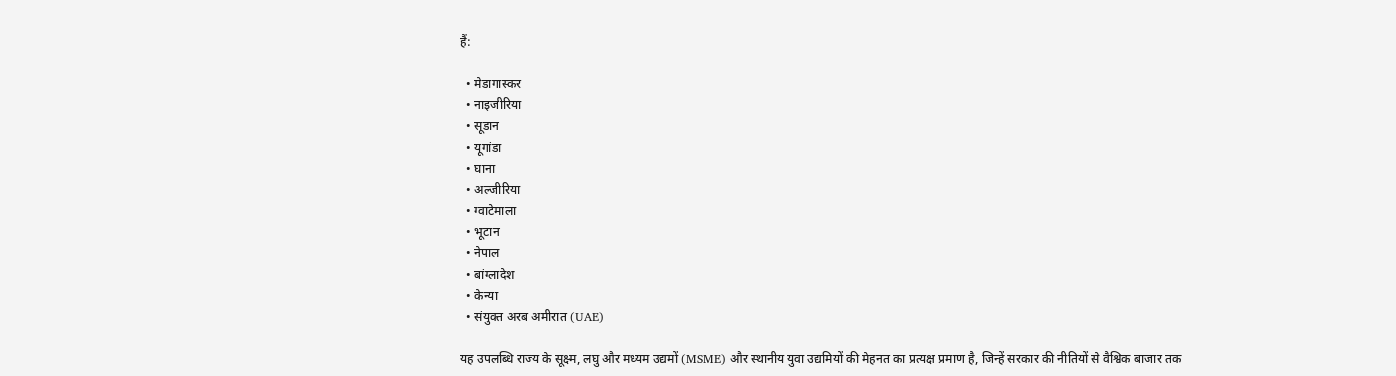हैं:

  • मेडागास्कर
  • नाइजीरिया
  • सूडान
  • यूगांडा
  • घाना
  • अल्जीरिया
  • ग्वाटेमाला
  • भूटान
  • नेपाल
  • बांग्लादेश
  • केन्या
  • संयुक्त अरब अमीरात (UAE)

यह उपलब्धि राज्य के सूक्ष्म, लघु और मध्यम उद्यमों (MSME) और स्थानीय युवा उद्यमियों की मेहनत का प्रत्यक्ष प्रमाण है, जिन्हें सरकार की नीतियों से वैश्विक बाजार तक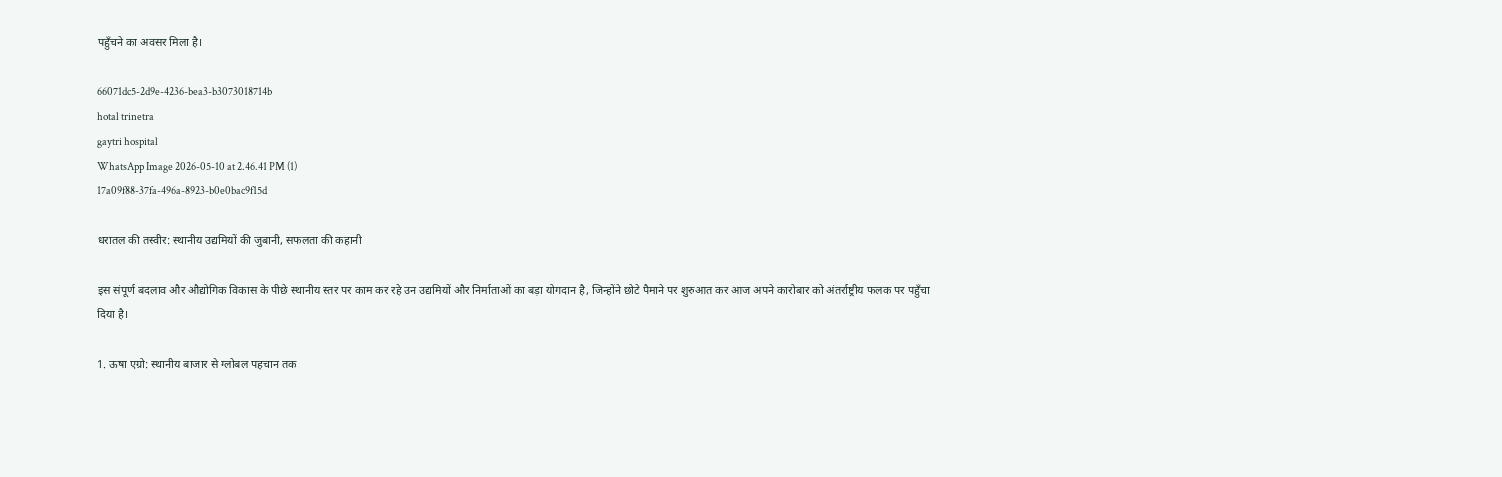पहुँचने का अवसर मिला है।

66071dc5-2d9e-4236-bea3-b3073018714b
hotal trinetra
gaytri hospital
WhatsApp Image 2026-05-10 at 2.46.41 PM (1)
17a09f88-37fa-496a-8923-b0e0bac9f15d

धरातल की तस्वीर: स्थानीय उद्यमियों की जुबानी, सफलता की कहानी

इस संपूर्ण बदलाव और औद्योगिक विकास के पीछे स्थानीय स्तर पर काम कर रहे उन उद्यमियों और निर्माताओं का बड़ा योगदान है, जिन्होंने छोटे पैमाने पर शुरुआत कर आज अपने कारोबार को अंतर्राष्ट्रीय फलक पर पहुँचा दिया है।

1. ऊषा एग्रो: स्थानीय बाजार से ग्लोबल पहचान तक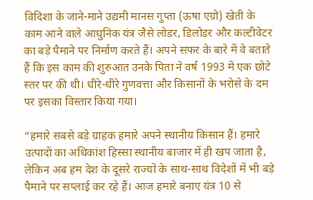विदिशा के जाने-माने उद्यमी मानस गुप्ता (ऊषा एग्रो) खेती के काम आने वाले आधुनिक यंत्र जैसे लोडर, डिलोडर और कल्टीवेटर का बड़े पैमाने पर निर्माण करते हैं। अपने सफर के बारे में वे बताते हैं कि इस काम की शुरुआत उनके पिता ने वर्ष 1993 में एक छोटे स्तर पर की थी। धीरे-धीरे गुणवत्ता और किसानों के भरोसे के दम पर इसका विस्तार किया गया।

“हमारे सबसे बड़े ग्राहक हमारे अपने स्थानीय किसान हैं। हमारे उत्पादों का अधिकांश हिस्सा स्थानीय बाजार में ही खप जाता है, लेकिन अब हम देश के दूसरे राज्यों के साथ-साथ विदेशों में भी बड़े पैमाने पर सप्लाई कर रहे हैं। आज हमारे बनाए यंत्र 10 से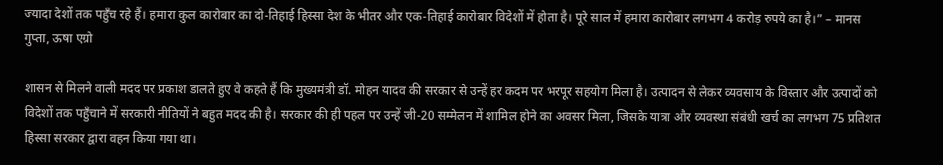ज्यादा देशों तक पहुँच रहे हैं। हमारा कुल कारोबार का दो-तिहाई हिस्सा देश के भीतर और एक-तिहाई कारोबार विदेशों में होता है। पूरे साल में हमारा कारोबार लगभग 4 करोड़ रुपये का है।” – मानस गुप्ता, ऊषा एग्रो

शासन से मिलने वाली मदद पर प्रकाश डालते हुए वे कहते हैं कि मुख्यमंत्री डॉ. मोहन यादव की सरकार से उन्हें हर कदम पर भरपूर सहयोग मिला है। उत्पादन से लेकर व्यवसाय के विस्तार और उत्पादों को विदेशों तक पहुँचाने में सरकारी नीतियों ने बहुत मदद की है। सरकार की ही पहल पर उन्हें जी-20 सम्मेलन में शामिल होने का अवसर मिला, जिसके यात्रा और व्यवस्था संबंधी खर्च का लगभग 75 प्रतिशत हिस्सा सरकार द्वारा वहन किया गया था।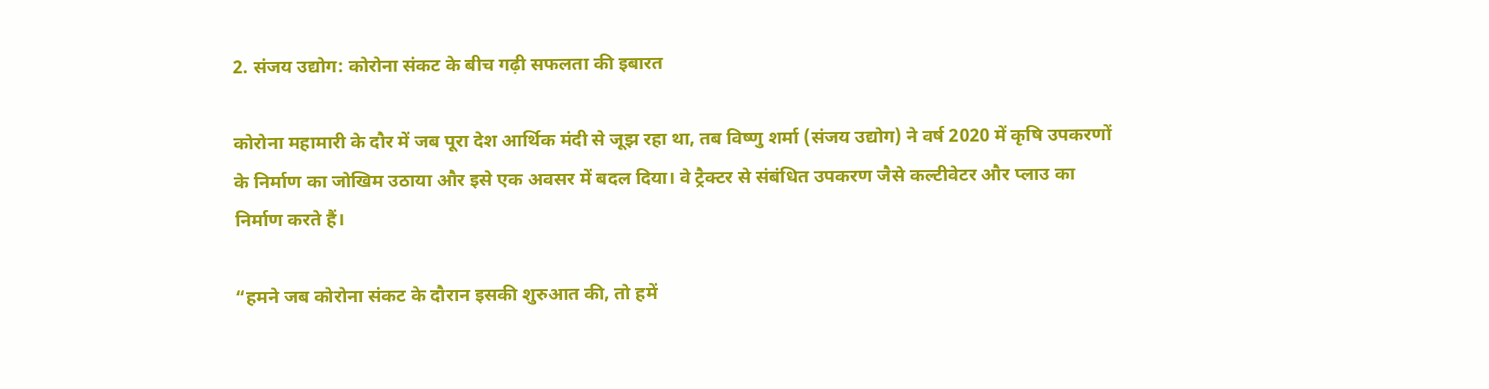2. संजय उद्योग: कोरोना संकट के बीच गढ़ी सफलता की इबारत

कोरोना महामारी के दौर में जब पूरा देश आर्थिक मंदी से जूझ रहा था, तब विष्णु शर्मा (संजय उद्योग) ने वर्ष 2020 में कृषि उपकरणों के निर्माण का जोखिम उठाया और इसे एक अवसर में बदल दिया। वे ट्रैक्टर से संबंधित उपकरण जैसे कल्टीवेटर और प्लाउ का निर्माण करते हैं।

“हमने जब कोरोना संकट के दौरान इसकी शुरुआत की, तो हमें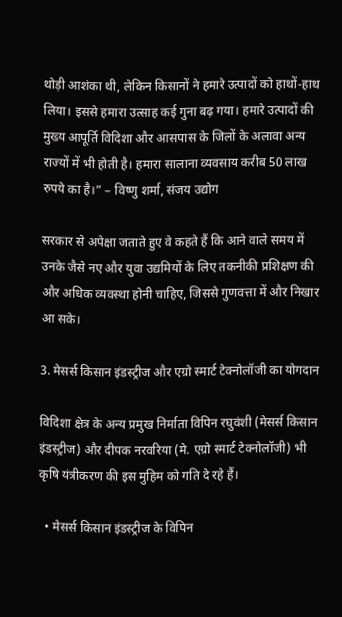थोड़ी आशंका थी, लेकिन किसानों ने हमारे उत्पादों को हाथों-हाथ लिया। इससे हमारा उत्साह कई गुना बढ़ गया। हमारे उत्पादों की मुख्य आपूर्ति विदिशा और आसपास के जिलों के अलावा अन्य राज्यों में भी होती है। हमारा सालाना व्यवसाय करीब 50 लाख रुपये का है।” – विष्णु शर्मा, संजय उद्योग

सरकार से अपेक्षा जताते हुए वे कहते हैं कि आने वाले समय में उनके जैसे नए और युवा उद्यमियों के लिए तकनीकी प्रशिक्षण की और अधिक व्यवस्था होनी चाहिए, जिससे गुणवत्ता में और निखार आ सके।

3. मेसर्स किसान इंडस्ट्रीज और एग्रो स्मार्ट टेक्नोलॉजी का योगदान

विदिशा क्षेत्र के अन्य प्रमुख निर्माता विपिन रघुवंशी (मेसर्स किसान इंडस्ट्रीज) और दीपक नरवरिया (मे. एग्रो स्मार्ट टेक्नोलॉजी) भी कृषि यंत्रीकरण की इस मुहिम को गति दे रहे हैं।

  • मेसर्स किसान इंडस्ट्रीज के विपिन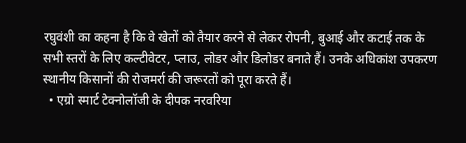रघुवंशी का कहना है कि वे खेतों को तैयार करने से लेकर रोपनी, बुआई और कटाई तक के सभी स्तरों के लिए कल्टीवेटर, प्लाउ, लोडर और डिलोडर बनाते हैं। उनके अधिकांश उपकरण स्थानीय किसानों की रोजमर्रा की जरूरतों को पूरा करते हैं।
  • एग्रो स्मार्ट टेक्नोलॉजी के दीपक नरवरिया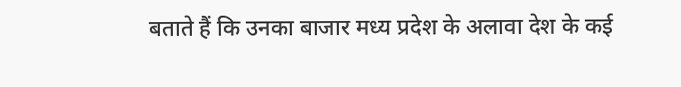बताते हैं कि उनका बाजार मध्य प्रदेश के अलावा देश के कई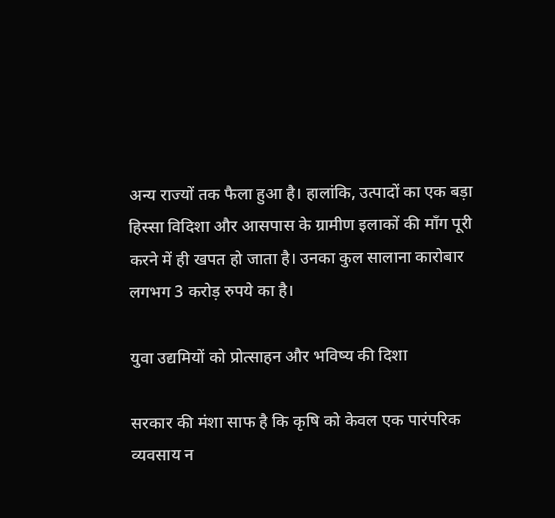अन्य राज्यों तक फैला हुआ है। हालांकि, उत्पादों का एक बड़ा हिस्सा विदिशा और आसपास के ग्रामीण इलाकों की माँग पूरी करने में ही खपत हो जाता है। उनका कुल सालाना कारोबार लगभग 3 करोड़ रुपये का है।

युवा उद्यमियों को प्रोत्साहन और भविष्य की दिशा

सरकार की मंशा साफ है कि कृषि को केवल एक पारंपरिक व्यवसाय न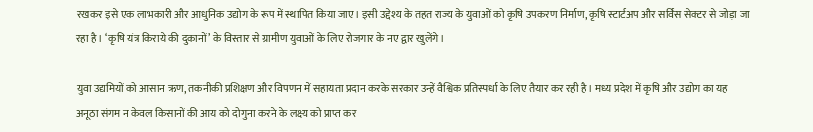रखकर इसे एक लाभकारी और आधुनिक उद्योग के रूप में स्थापित किया जाए। इसी उद्देश्य के तहत राज्य के युवाओं को कृषि उपकरण निर्माण, कृषि स्टार्टअप और सर्विस सेक्टर से जोड़ा जा रहा है। ‘कृषि यंत्र किराये की दुकानों’ के विस्तार से ग्रामीण युवाओं के लिए रोजगार के नए द्वार खुलेंगे।

युवा उद्यमियों को आसान ऋण, तकनीकी प्रशिक्षण और विपणन में सहायता प्रदान करके सरकार उन्हें वैश्विक प्रतिस्पर्धा के लिए तैयार कर रही है। मध्य प्रदेश में कृषि और उद्योग का यह अनूठा संगम न केवल किसानों की आय को दोगुना करने के लक्ष्य को प्राप्त कर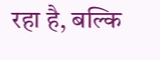रहा है, बल्कि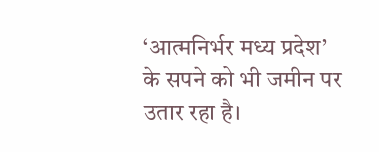‘आत्मनिर्भर मध्य प्रदेश’ के सपने को भी जमीन पर उतार रहा है।